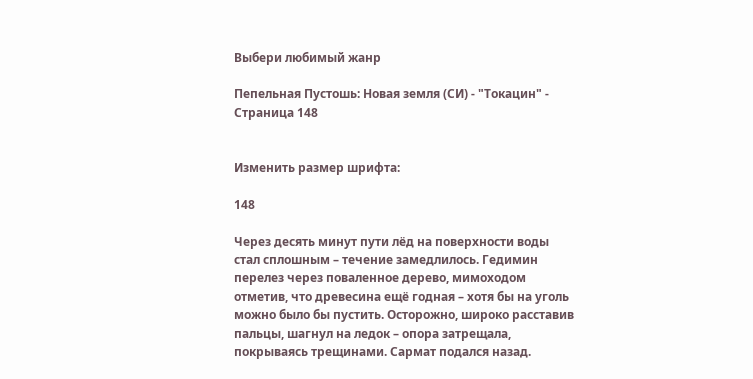Выбери любимый жанр

Пепельная Пустошь: Новая земля (СИ) - "Токацин" - Страница 148


Изменить размер шрифта:

148

Через десять минут пути лёд на поверхности воды стал сплошным – течение замедлилось. Гедимин перелез через поваленное дерево, мимоходом отметив, что древесина ещё годная – хотя бы на уголь можно было бы пустить. Осторожно, широко расставив пальцы, шагнул на ледок – опора затрещала, покрываясь трещинами. Сармат подался назад.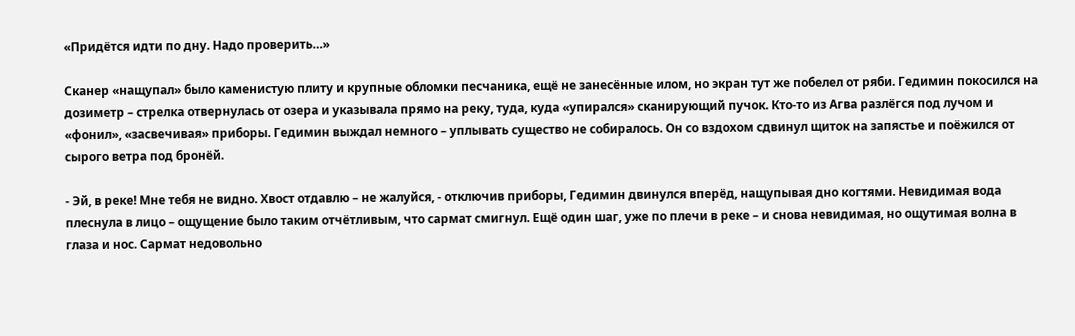«Придётся идти по дну. Надо проверить…»

Сканер «нащупал» было каменистую плиту и крупные обломки песчаника, ещё не занесённые илом, но экран тут же побелел от ряби. Гедимин покосился на дозиметр – стрелка отвернулась от озера и указывала прямо на реку, туда, куда «упирался» сканирующий пучок. Кто-то из Агва разлёгся под лучом и «фонил», «засвечивая» приборы. Гедимин выждал немного – уплывать существо не собиралось. Он со вздохом сдвинул щиток на запястье и поёжился от сырого ветра под бронёй.

- Эй, в реке! Мне тебя не видно. Хвост отдавлю – не жалуйся, - отключив приборы, Гедимин двинулся вперёд, нащупывая дно когтями. Невидимая вода плеснула в лицо – ощущение было таким отчётливым, что сармат смигнул. Ещё один шаг, уже по плечи в реке – и снова невидимая, но ощутимая волна в глаза и нос. Сармат недовольно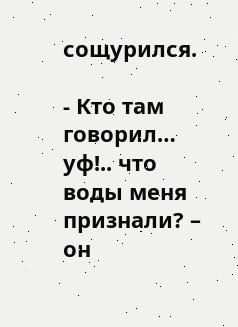сощурился.

- Кто там говорил… уф!.. что воды меня признали? – он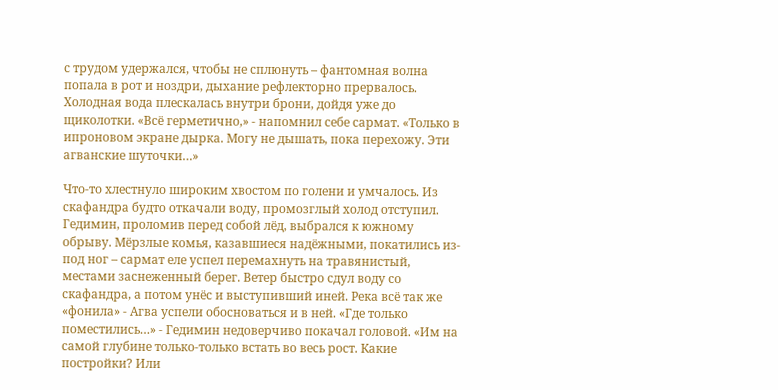с трудом удержался, чтобы не сплюнуть – фантомная волна попала в рот и ноздри, дыхание рефлекторно прервалось. Холодная вода плескалась внутри брони, дойдя уже до щиколотки. «Всё герметично,» - напомнил себе сармат. «Только в ипроновом экране дырка. Могу не дышать, пока перехожу. Эти агванские шуточки…»

Что-то хлестнуло широким хвостом по голени и умчалось. Из скафандра будто откачали воду, промозглый холод отступил. Гедимин, проломив перед собой лёд, выбрался к южному обрыву. Мёрзлые комья, казавшиеся надёжными, покатились из-под ног – сармат еле успел перемахнуть на травянистый, местами заснеженный берег. Ветер быстро сдул воду со скафандра, а потом унёс и выступивший иней. Река всё так же «фонила» - Агва успели обосноваться и в ней. «Где только поместились…» - Гедимин недоверчиво покачал головой. «Им на самой глубине только-только встать во весь рост. Какие постройки? Или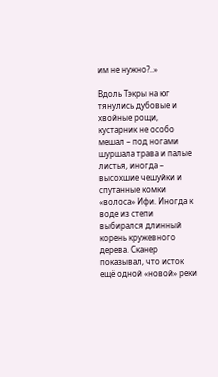им не нужно?..»

Вдоль Тэкры на юг тянулись дубовые и хвойные рощи, кустарник не особо мешал – под ногами шуршала трава и палые листья, иногда – высохшие чешуйки и спутанные комки «волоса» Ифи. Иногда к воде из степи выбирался длинный корень кружевного дерева. Сканер показывал, что исток ещё одной «новой» реки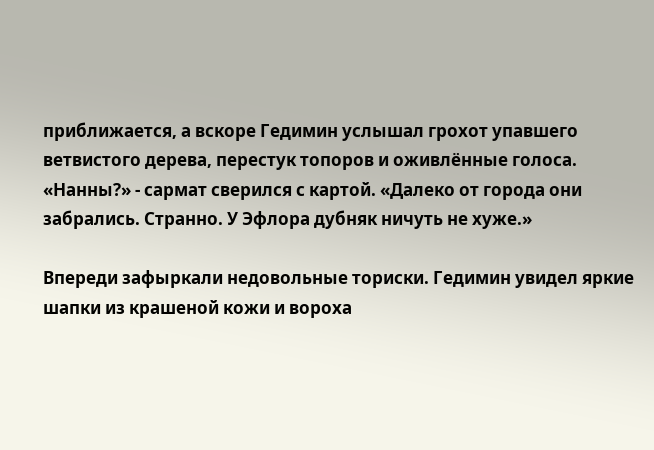приближается, а вскоре Гедимин услышал грохот упавшего ветвистого дерева, перестук топоров и оживлённые голоса. «Нанны?» - сармат сверился с картой. «Далеко от города они забрались. Странно. У Эфлора дубняк ничуть не хуже.»

Впереди зафыркали недовольные ториски. Гедимин увидел яркие шапки из крашеной кожи и вороха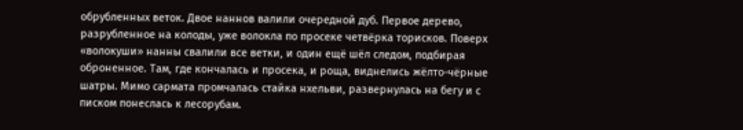обрубленных веток. Двое наннов валили очередной дуб. Первое дерево, разрубленное на колоды, уже волокла по просеке четвёрка торисков. Поверх «волокуши» нанны свалили все ветки, и один ещё шёл следом, подбирая оброненное. Там, где кончалась и просека, и роща, виднелись жёлто-чёрные шатры. Мимо сармата промчалась стайка нхельви, развернулась на бегу и с писком понеслась к лесорубам.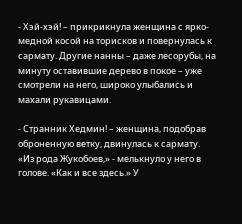- Хэй-хэй! – прикрикнула женщина с ярко-медной косой на торисков и повернулась к сармату. Другие нанны – даже лесорубы, на минуту оставившие дерево в покое – уже смотрели на него, широко улыбались и махали рукавицами.

- Странник Хедмин! – женщина, подобрав оброненную ветку, двинулась к сармату. «Из рода Жукобоев,» - мелькнуло у него в голове. «Как и все здесь.» У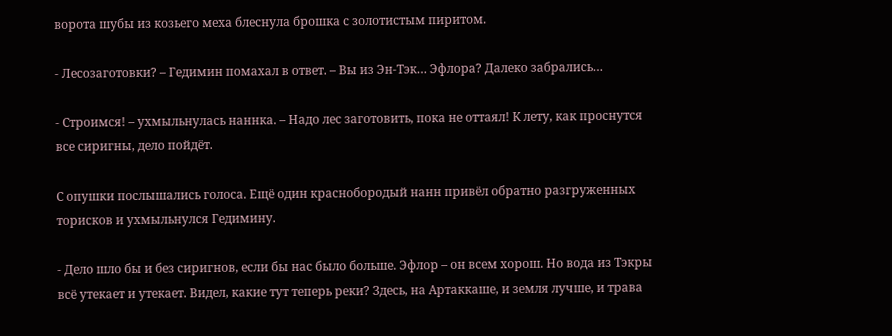ворота шубы из козьего меха блеснула брошка с золотистым пиритом.

- Лесозаготовки? – Гедимин помахал в ответ. – Вы из Эн-Тэк… Эфлора? Далеко забрались…

- Строимся! – ухмыльнулась наннка. – Надо лес заготовить, пока не оттаял! К лету, как проснутся все сиригны, дело пойдёт.

С опушки послышались голоса. Ещё один краснобородый нанн привёл обратно разгруженных торисков и ухмыльнулся Гедимину.

- Дело шло бы и без сиригнов, если бы нас было больше. Эфлор – он всем хорош. Но вода из Тэкры всё утекает и утекает. Видел, какие тут теперь реки? Здесь, на Артаккаше, и земля лучше, и трава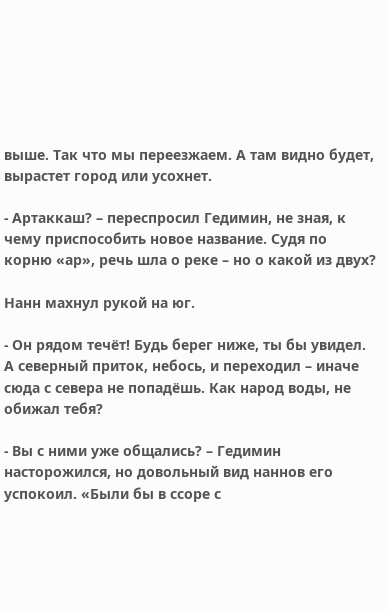выше. Так что мы переезжаем. А там видно будет, вырастет город или усохнет.

- Артаккаш? – переспросил Гедимин, не зная, к чему приспособить новое название. Судя по корню «ар», речь шла о реке – но о какой из двух?

Нанн махнул рукой на юг.

- Он рядом течёт! Будь берег ниже, ты бы увидел. А северный приток, небось, и переходил – иначе сюда с севера не попадёшь. Как народ воды, не обижал тебя?

- Вы с ними уже общались? – Гедимин насторожился, но довольный вид наннов его успокоил. «Были бы в ссоре с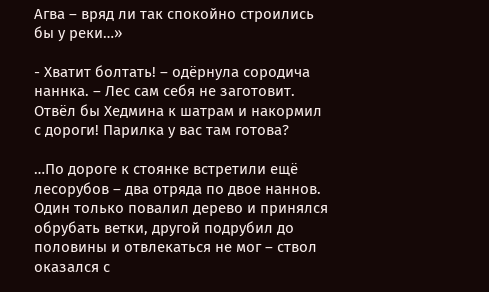Агва – вряд ли так спокойно строились бы у реки…»

- Хватит болтать! – одёрнула сородича наннка. – Лес сам себя не заготовит. Отвёл бы Хедмина к шатрам и накормил с дороги! Парилка у вас там готова?

…По дороге к стоянке встретили ещё лесорубов – два отряда по двое наннов. Один только повалил дерево и принялся обрубать ветки, другой подрубил до половины и отвлекаться не мог – ствол оказался с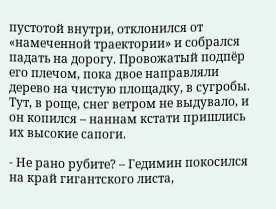пустотой внутри, отклонился от «намеченной траектории» и собрался падать на дорогу. Провожатый подпёр его плечом, пока двое направляли дерево на чистую площадку, в сугробы. Тут, в роще, снег ветром не выдувало, и он копился – наннам кстати пришлись их высокие сапоги.

- Не рано рубите? – Гедимин покосился на край гигантского листа,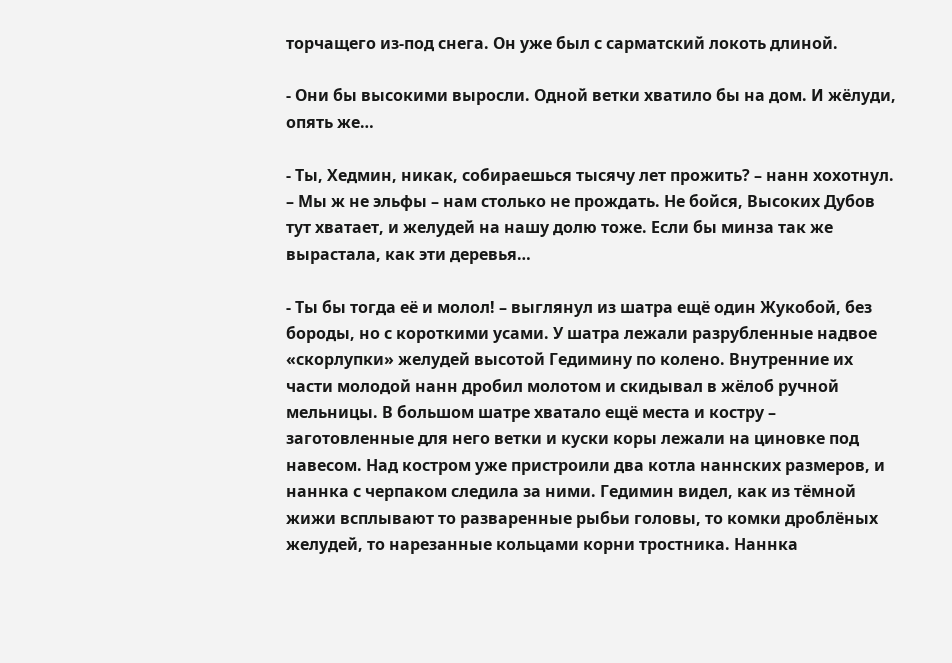торчащего из-под снега. Он уже был с сарматский локоть длиной.

- Они бы высокими выросли. Одной ветки хватило бы на дом. И жёлуди, опять же…

- Ты, Хедмин, никак, собираешься тысячу лет прожить? – нанн хохотнул. – Мы ж не эльфы – нам столько не прождать. Не бойся, Высоких Дубов тут хватает, и желудей на нашу долю тоже. Если бы минза так же вырастала, как эти деревья…

- Ты бы тогда её и молол! – выглянул из шатра ещё один Жукобой, без бороды, но с короткими усами. У шатра лежали разрубленные надвое «скорлупки» желудей высотой Гедимину по колено. Внутренние их части молодой нанн дробил молотом и скидывал в жёлоб ручной мельницы. В большом шатре хватало ещё места и костру – заготовленные для него ветки и куски коры лежали на циновке под навесом. Над костром уже пристроили два котла наннских размеров, и наннка с черпаком следила за ними. Гедимин видел, как из тёмной жижи всплывают то разваренные рыбьи головы, то комки дроблёных желудей, то нарезанные кольцами корни тростника. Наннка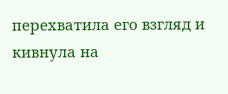перехватила его взгляд и кивнула на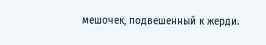мешочек, подвешенный к жерди.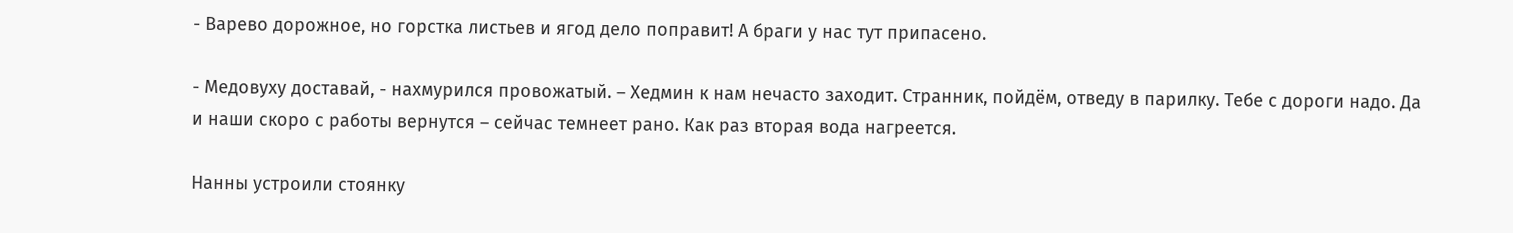- Варево дорожное, но горстка листьев и ягод дело поправит! А браги у нас тут припасено.

- Медовуху доставай, - нахмурился провожатый. – Хедмин к нам нечасто заходит. Странник, пойдём, отведу в парилку. Тебе с дороги надо. Да и наши скоро с работы вернутся – сейчас темнеет рано. Как раз вторая вода нагреется.

Нанны устроили стоянку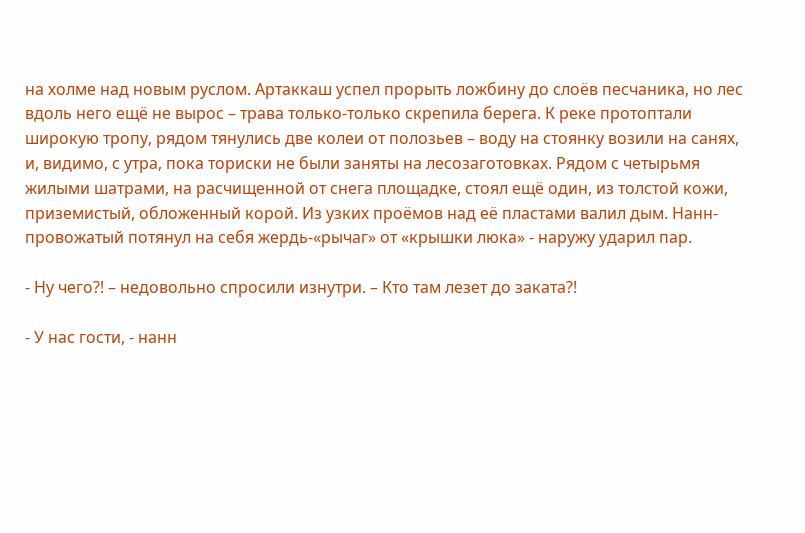на холме над новым руслом. Артаккаш успел прорыть ложбину до слоёв песчаника, но лес вдоль него ещё не вырос – трава только-только скрепила берега. К реке протоптали широкую тропу, рядом тянулись две колеи от полозьев – воду на стоянку возили на санях, и, видимо, с утра, пока ториски не были заняты на лесозаготовках. Рядом с четырьмя жилыми шатрами, на расчищенной от снега площадке, стоял ещё один, из толстой кожи, приземистый, обложенный корой. Из узких проёмов над её пластами валил дым. Нанн-провожатый потянул на себя жердь-«рычаг» от «крышки люка» - наружу ударил пар.

- Ну чего?! – недовольно спросили изнутри. – Кто там лезет до заката?!

- У нас гости, - нанн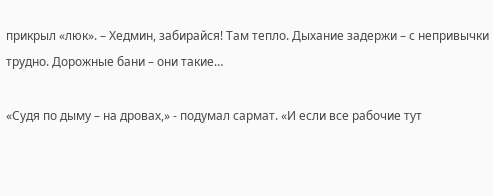прикрыл «люк». – Хедмин, забирайся! Там тепло. Дыхание задержи – с непривычки трудно. Дорожные бани – они такие…

«Судя по дыму – на дровах,» - подумал сармат. «И если все рабочие тут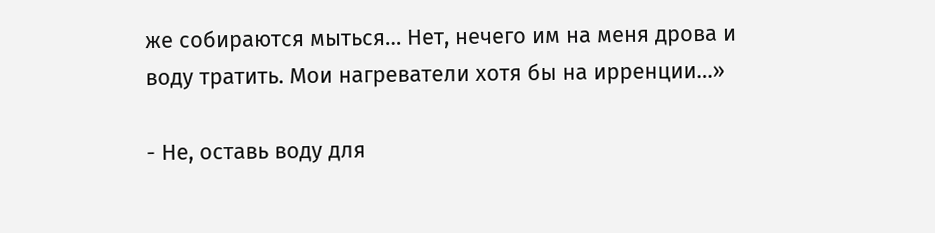же собираются мыться… Нет, нечего им на меня дрова и воду тратить. Мои нагреватели хотя бы на ирренции…»

- Не, оставь воду для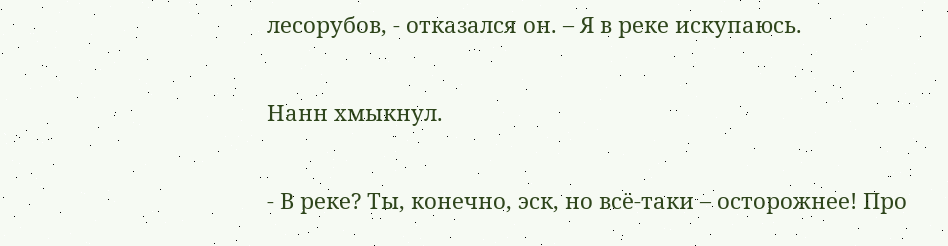лесорубов, - отказался он. – Я в реке искупаюсь.

Нанн хмыкнул.

- В реке? Ты, конечно, эск, но всё-таки – осторожнее! Про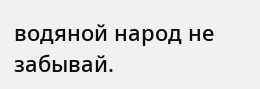водяной народ не забывай.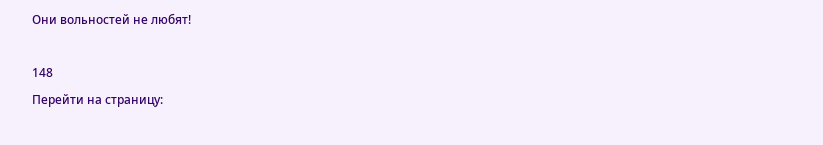Они вольностей не любят!

148
Перейти на страницу: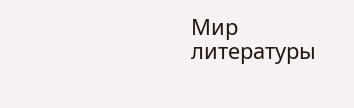Мир литературы